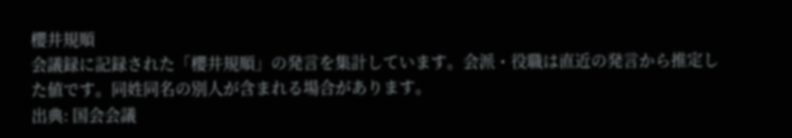櫻井規順
会議録に記録された「櫻井規順」の発言を集計しています。会派・役職は直近の発言から推定した値です。同姓同名の別人が含まれる場合があります。
出典: 国会会議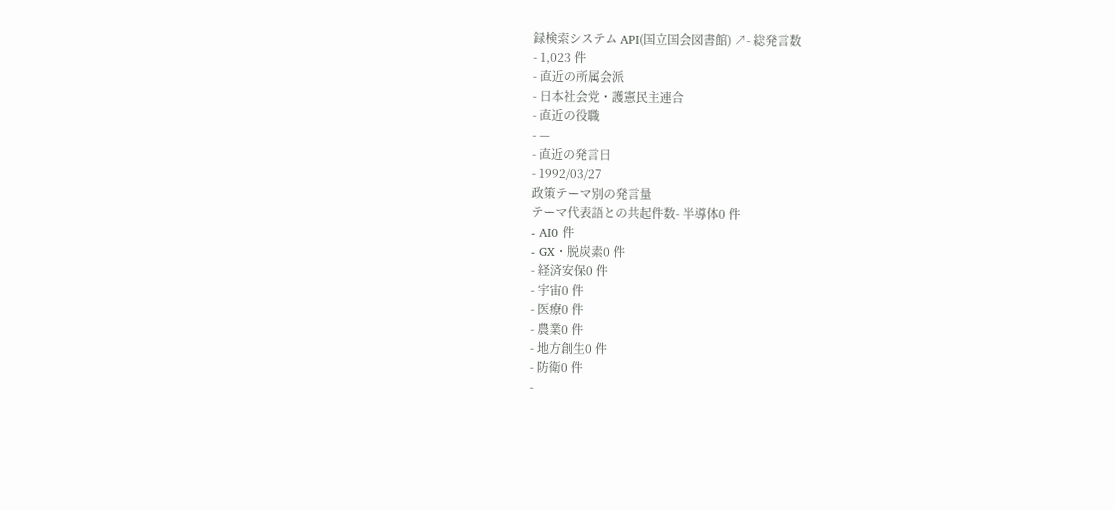録検索システム API(国立国会図書館) ↗- 総発言数
- 1,023 件
- 直近の所属会派
- 日本社会党・護憲民主連合
- 直近の役職
- —
- 直近の発言日
- 1992/03/27
政策テーマ別の発言量
テーマ代表語との共起件数- 半導体0 件
- AI0 件
- GX・脱炭素0 件
- 経済安保0 件
- 宇宙0 件
- 医療0 件
- 農業0 件
- 地方創生0 件
- 防衛0 件
-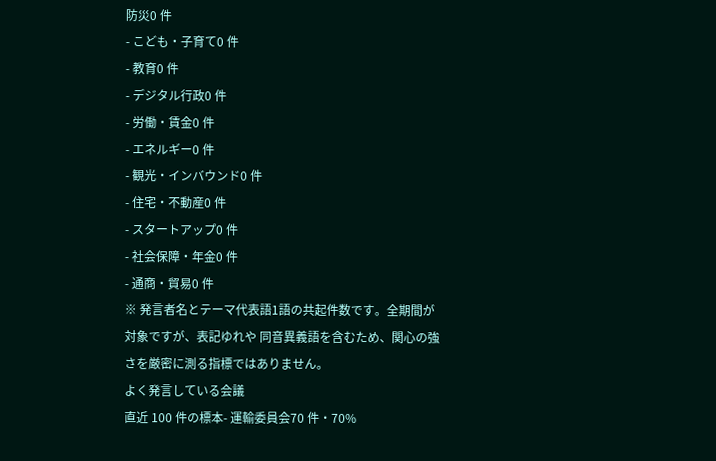防災0 件
- こども・子育て0 件
- 教育0 件
- デジタル行政0 件
- 労働・賃金0 件
- エネルギー0 件
- 観光・インバウンド0 件
- 住宅・不動産0 件
- スタートアップ0 件
- 社会保障・年金0 件
- 通商・貿易0 件
※ 発言者名とテーマ代表語1語の共起件数です。全期間が対象ですが、表記ゆれや 同音異義語を含むため、関心の強さを厳密に測る指標ではありません。
よく発言している会議
直近 100 件の標本- 運輸委員会70 件・70%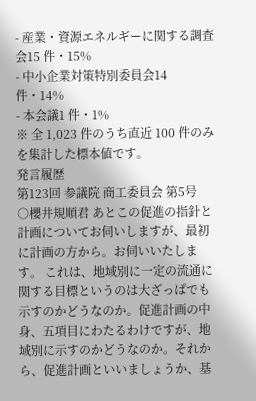- 産業・資源エネルギーに関する調査会15 件・15%
- 中小企業対策特別委員会14 件・14%
- 本会議1 件・1%
※ 全 1,023 件のうち直近 100 件のみを集計した標本値です。
発言履歴
第123回 参議院 商工委員会 第5号
○櫻井規順君 あとこの促進の指針と計画についてお伺いしますが、最初に計画の方から。お伺いいたします。 これは、地域別に一定の流通に関する目標というのは大ざっぱでも示すのかどうなのか。促進計画の中身、五項目にわたるわけですが、地域別に示すのかどうなのか。それから、促進計画といいましょうか、基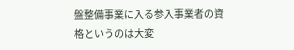盤整備事業に入る参入事業者の資格というのは大変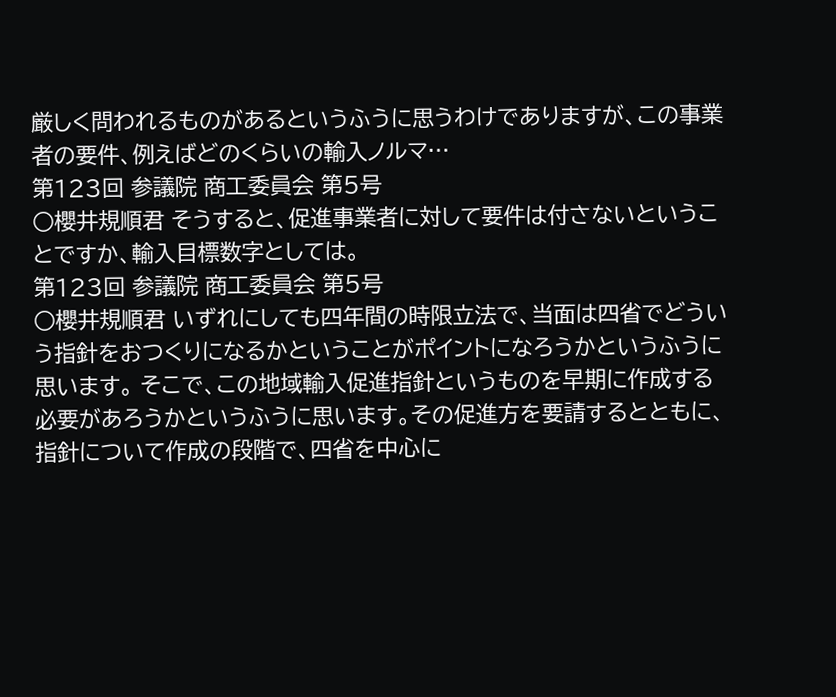厳しく問われるものがあるというふうに思うわけでありますが、この事業者の要件、例えばどのくらいの輸入ノルマ…
第123回 参議院 商工委員会 第5号
○櫻井規順君 そうすると、促進事業者に対して要件は付さないということですか、輸入目標数字としては。
第123回 参議院 商工委員会 第5号
○櫻井規順君 いずれにしても四年間の時限立法で、当面は四省でどういう指針をおつくりになるかということがポイントになろうかというふうに思います。 そこで、この地域輸入促進指針というものを早期に作成する必要があろうかというふうに思います。その促進方を要請するとともに、指針について作成の段階で、四省を中心に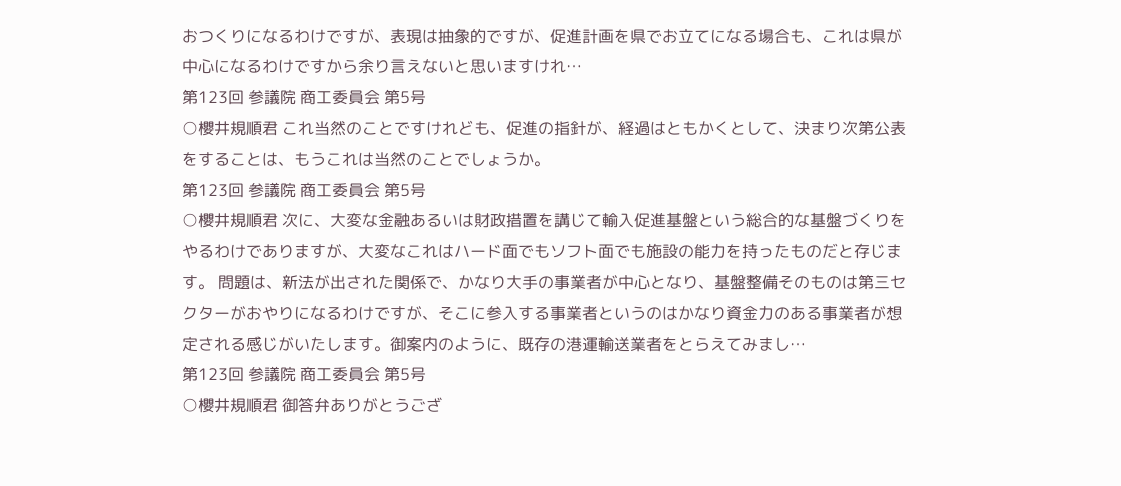おつくりになるわけですが、表現は抽象的ですが、促進計画を県でお立てになる場合も、これは県が中心になるわけですから余り言えないと思いますけれ…
第123回 参議院 商工委員会 第5号
○櫻井規順君 これ当然のことですけれども、促進の指針が、経過はともかくとして、決まり次第公表をすることは、もうこれは当然のことでしょうか。
第123回 参議院 商工委員会 第5号
○櫻井規順君 次に、大変な金融あるいは財政措置を講じて輸入促進基盤という総合的な基盤づくりをやるわけでありますが、大変なこれはハード面でもソフト面でも施設の能力を持ったものだと存じます。 問題は、新法が出された関係で、かなり大手の事業者が中心となり、基盤整備そのものは第三セクターがおやりになるわけですが、そこに参入する事業者というのはかなり資金力のある事業者が想定される感じがいたします。御案内のように、既存の港運輸送業者をとらえてみまし…
第123回 参議院 商工委員会 第5号
○櫻井規順君 御答弁ありがとうござ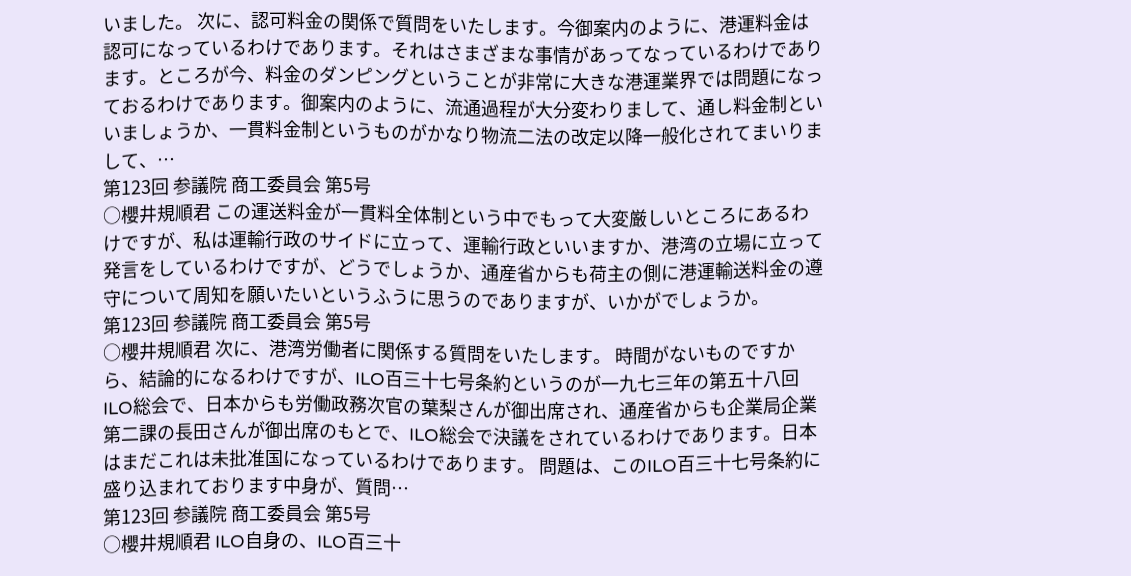いました。 次に、認可料金の関係で質問をいたします。今御案内のように、港運料金は認可になっているわけであります。それはさまざまな事情があってなっているわけであります。ところが今、料金のダンピングということが非常に大きな港運業界では問題になっておるわけであります。御案内のように、流通過程が大分変わりまして、通し料金制といいましょうか、一貫料金制というものがかなり物流二法の改定以降一般化されてまいりまして、…
第123回 参議院 商工委員会 第5号
○櫻井規順君 この運送料金が一貫料全体制という中でもって大変厳しいところにあるわけですが、私は運輸行政のサイドに立って、運輸行政といいますか、港湾の立場に立って発言をしているわけですが、どうでしょうか、通産省からも荷主の側に港運輸送料金の遵守について周知を願いたいというふうに思うのでありますが、いかがでしょうか。
第123回 参議院 商工委員会 第5号
○櫻井規順君 次に、港湾労働者に関係する質問をいたします。 時間がないものですから、結論的になるわけですが、ILO百三十七号条約というのが一九七三年の第五十八回ILO総会で、日本からも労働政務次官の葉梨さんが御出席され、通産省からも企業局企業第二課の長田さんが御出席のもとで、ILO総会で決議をされているわけであります。日本はまだこれは未批准国になっているわけであります。 問題は、このILO百三十七号条約に盛り込まれております中身が、質問…
第123回 参議院 商工委員会 第5号
○櫻井規順君 ILO自身の、ILO百三十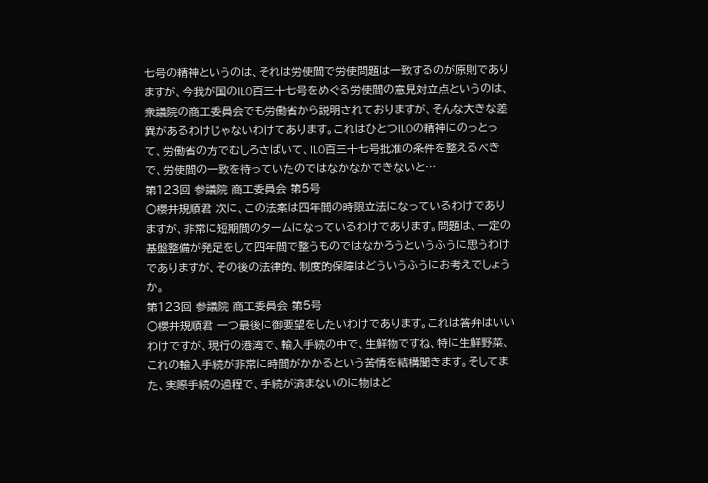七号の精神というのは、それは労使間で労使問題は一致するのが原則でありますが、今我が国のILO百三十七号をめぐる労使間の意見対立点というのは、衆議院の商工委員会でも労働省から説明されておりますが、そんな大きな差異があるわけじゃないわけてあります。これはひとつILOの精神にのっとって、労働省の方でむしろさばいて、ILO百三十七号批准の条件を整えるべきで、労使間の一致を待っていたのではなかなかできないと…
第123回 参議院 商工委員会 第5号
○櫻井規順君 次に、この法案は四年間の時限立法になっているわけでありますが、非常に短期間のタームになっているわけであります。問題は、一定の基盤整備が発足をして四年間で整うものではなかろうというふうに思うわけでありますが、その後の法律的、制度的保障はどういうふうにお考えでしょうか。
第123回 参議院 商工委員会 第5号
○櫻井規順君 一つ最後に御要望をしたいわけであります。これは答弁はいいわけですが、現行の港湾で、輸入手続の中で、生鮮物ですね、特に生鮮野菜、これの輸入手続が非常に時間がかかるという苦情を結構聞きます。そしてまた、実際手続の過程で、手続が済まないのに物はど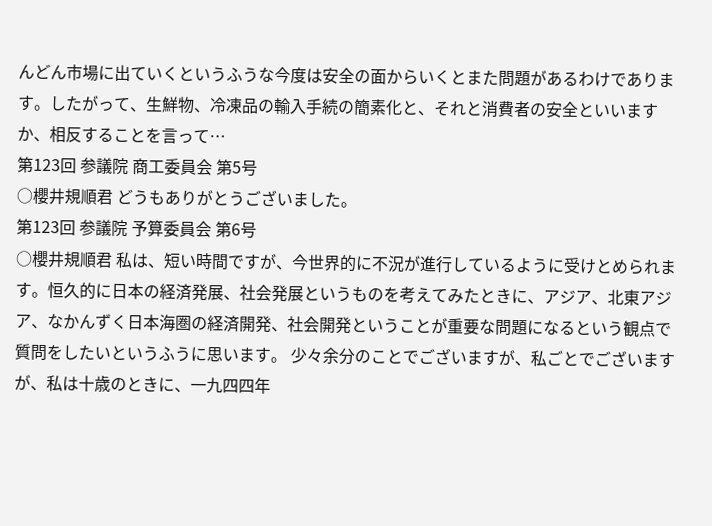んどん市場に出ていくというふうな今度は安全の面からいくとまた問題があるわけであります。したがって、生鮮物、冷凍品の輸入手続の簡素化と、それと消費者の安全といいますか、相反することを言って…
第123回 参議院 商工委員会 第5号
○櫻井規順君 どうもありがとうございました。
第123回 参議院 予算委員会 第6号
○櫻井規順君 私は、短い時間ですが、今世界的に不況が進行しているように受けとめられます。恒久的に日本の経済発展、社会発展というものを考えてみたときに、アジア、北東アジア、なかんずく日本海圏の経済開発、社会開発ということが重要な問題になるという観点で質問をしたいというふうに思います。 少々余分のことでございますが、私ごとでございますが、私は十歳のときに、一九四四年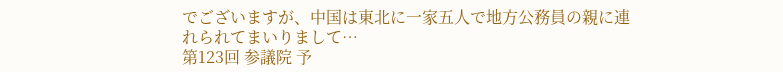でございますが、中国は東北に一家五人で地方公務員の親に連れられてまいりまして…
第123回 参議院 予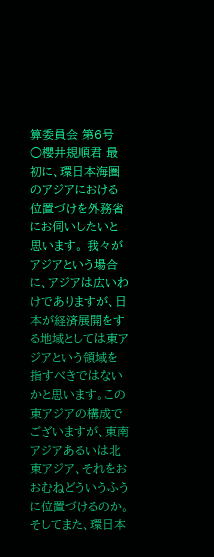算委員会 第6号
○櫻井規順君 最初に、環日本海圏のアジアにおける位置づけを外務省にお伺いしたいと思います。 我々がアジアという場合に、アジアは広いわけでありますが、日本が経済展開をする地域としては東アジアという領域を指すべきではないかと思います。この東アジアの構成でございますが、東南アジアあるいは北東アジア、それをおおむねどういうふうに位置づけるのか。そしてまた、環日本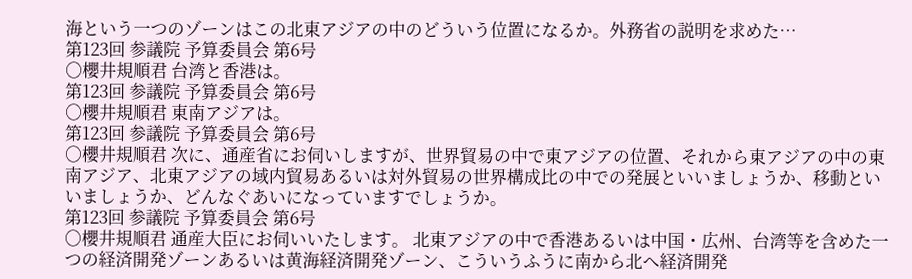海という一つのゾーンはこの北東アジアの中のどういう位置になるか。外務省の説明を求めた…
第123回 参議院 予算委員会 第6号
○櫻井規順君 台湾と香港は。
第123回 参議院 予算委員会 第6号
○櫻井規順君 東南アジアは。
第123回 参議院 予算委員会 第6号
○櫻井規順君 次に、通産省にお伺いしますが、世界貿易の中で東アジアの位置、それから東アジアの中の東南アジア、北東アジアの域内貿易あるいは対外貿易の世界構成比の中での発展といいましょうか、移動といいましょうか、どんなぐあいになっていますでしょうか。
第123回 参議院 予算委員会 第6号
○櫻井規順君 通産大臣にお伺いいたします。 北東アジアの中で香港あるいは中国・広州、台湾等を含めた一つの経済開発ゾーンあるいは黄海経済開発ゾーン、こういうふうに南から北へ経済開発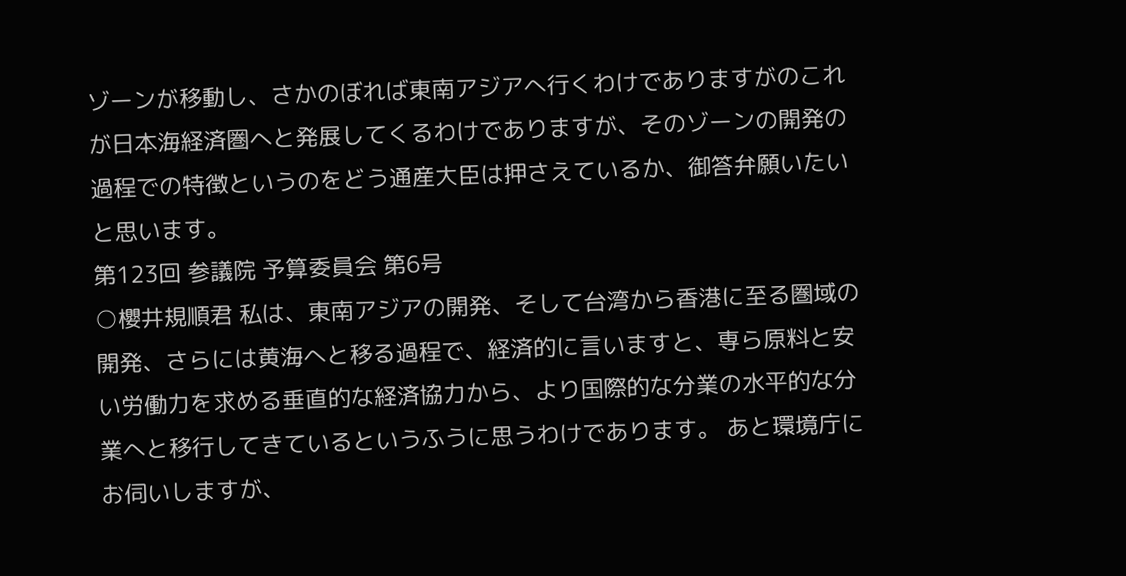ゾーンが移動し、さかのぼれば東南アジアへ行くわけでありますがのこれが日本海経済圏へと発展してくるわけでありますが、そのゾーンの開発の過程での特徴というのをどう通産大臣は押さえているか、御答弁願いたいと思います。
第123回 参議院 予算委員会 第6号
○櫻井規順君 私は、東南アジアの開発、そして台湾から香港に至る圏域の開発、さらには黄海へと移る過程で、経済的に言いますと、専ら原料と安い労働力を求める垂直的な経済協力から、より国際的な分業の水平的な分業へと移行してきているというふうに思うわけであります。 あと環境庁にお伺いしますが、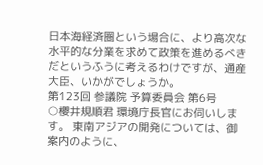日本海経済圏という場合に、より高次な水平的な分業を求めて政策を進めるべきだというふうに考えるわけですが、通産大臣、いかがでしょうか。
第123回 参議院 予算委員会 第6号
○櫻井規順君 環境庁長官にお伺いします。 東南アジアの開発については、御案内のように、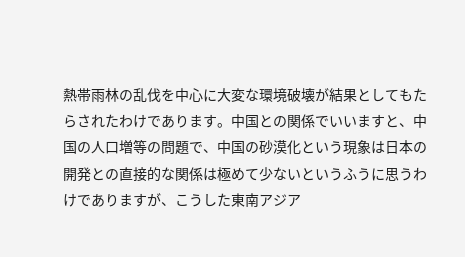熱帯雨林の乱伐を中心に大変な環境破壊が結果としてもたらされたわけであります。中国との関係でいいますと、中国の人口増等の問題で、中国の砂漠化という現象は日本の開発との直接的な関係は極めて少ないというふうに思うわけでありますが、こうした東南アジア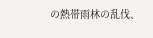の熱帯雨林の乱伐、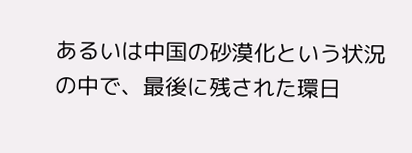あるいは中国の砂漠化という状況の中で、最後に残された環日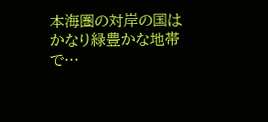本海圏の対岸の国はかなり緑豊かな地帯で…